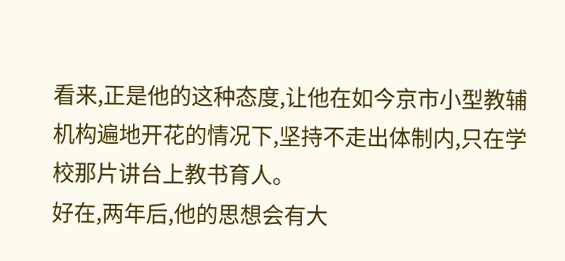看来,正是他的这种态度,让他在如今京市小型教辅机构遍地开花的情况下,坚持不走出体制内,只在学校那片讲台上教书育人。
好在,两年后,他的思想会有大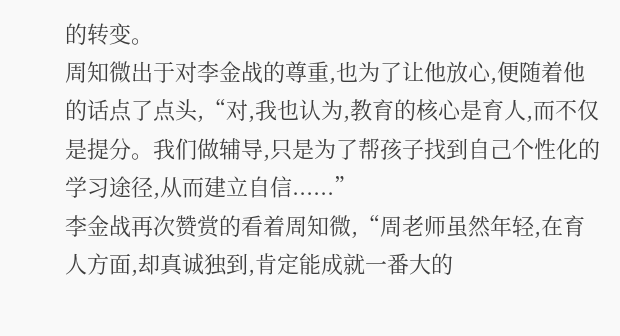的转变。
周知微出于对李金战的尊重,也为了让他放心,便随着他的话点了点头,“对,我也认为,教育的核心是育人,而不仅是提分。我们做辅导,只是为了帮孩子找到自己个性化的学习途径,从而建立自信......”
李金战再次赞赏的看着周知微,“周老师虽然年轻,在育人方面,却真诚独到,肯定能成就一番大的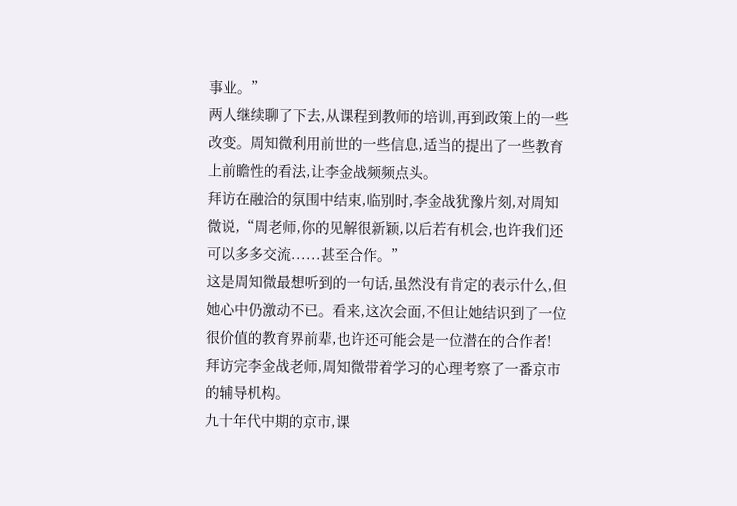事业。”
两人继续聊了下去,从课程到教师的培训,再到政策上的一些改变。周知微利用前世的一些信息,适当的提出了一些教育上前瞻性的看法,让李金战频频点头。
拜访在融洽的氛围中结束,临别时,李金战犹豫片刻,对周知微说,“周老师,你的见解很新颖,以后若有机会,也许我们还可以多多交流......甚至合作。”
这是周知微最想听到的一句话,虽然没有肯定的表示什么,但她心中仍激动不已。看来,这次会面,不但让她结识到了一位很价值的教育界前辈,也许还可能会是一位潜在的合作者!
拜访完李金战老师,周知微带着学习的心理考察了一番京市的辅导机构。
九十年代中期的京市,课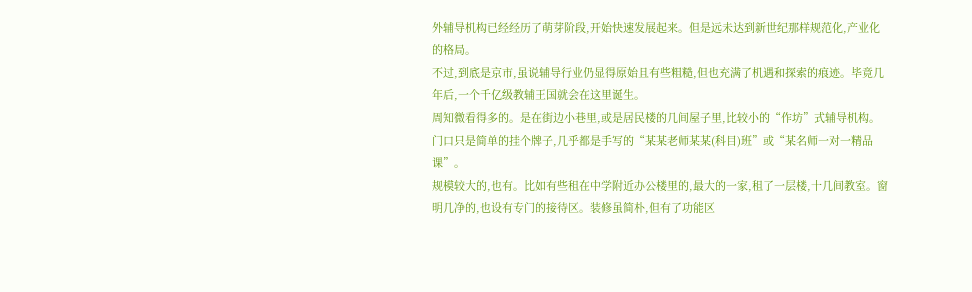外辅导机构已经经历了萌芽阶段,开始快速发展起来。但是远未达到新世纪那样规范化,产业化的格局。
不过,到底是京市,虽说辅导行业仍显得原始且有些粗糙,但也充满了机遇和探索的痕迹。毕竟几年后,一个千亿级教辅王国就会在这里诞生。
周知微看得多的。是在街边小巷里,或是居民楼的几间屋子里,比较小的“作坊”式辅导机构。门口只是简单的挂个牌子,几乎都是手写的“某某老师某某(科目)班”或“某名师一对一精品课”。
规模较大的,也有。比如有些租在中学附近办公楼里的,最大的一家,租了一层楼,十几间教室。窗明几净的,也设有专门的接待区。装修虽简朴,但有了功能区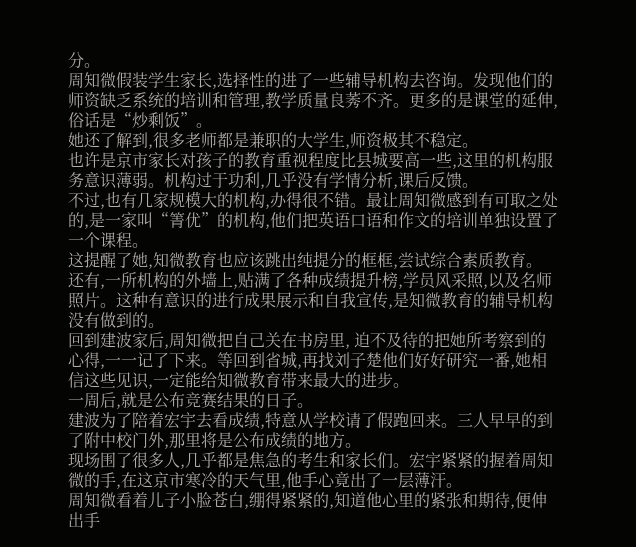分。
周知微假装学生家长,选择性的进了一些辅导机构去咨询。发现他们的师资缺乏系统的培训和管理,教学质量良莠不齐。更多的是课堂的延伸,俗话是“炒剩饭”。
她还了解到,很多老师都是兼职的大学生,师资极其不稳定。
也许是京市家长对孩子的教育重视程度比县城要高一些,这里的机构服务意识薄弱。机构过于功利,几乎没有学情分析,课后反馈。
不过,也有几家规模大的机构,办得很不错。最让周知微感到有可取之处的,是一家叫“箐优”的机构,他们把英语口语和作文的培训单独设置了一个课程。
这提醒了她,知微教育也应该跳出纯提分的框框,尝试综合素质教育。
还有,一所机构的外墙上,贴满了各种成绩提升榜,学员风采照,以及名师照片。这种有意识的进行成果展示和自我宣传,是知微教育的辅导机构没有做到的。
回到建波家后,周知微把自己关在书房里, 迫不及待的把她所考察到的心得,一一记了下来。等回到省城,再找刘子楚他们好好研究一番,她相信这些见识,一定能给知微教育带来最大的进步。
一周后,就是公布竞赛结果的日子。
建波为了陪着宏宇去看成绩,特意从学校请了假跑回来。三人早早的到了附中校门外,那里将是公布成绩的地方。
现场围了很多人,几乎都是焦急的考生和家长们。宏宇紧紧的握着周知微的手,在这京市寒冷的天气里,他手心竟出了一层薄汗。
周知微看着儿子小脸苍白,绷得紧紧的,知道他心里的紧张和期待,便伸出手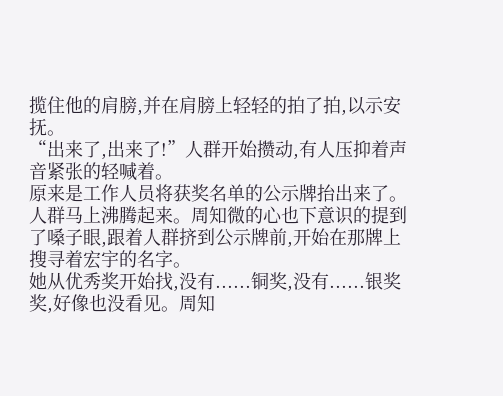揽住他的肩膀,并在肩膀上轻轻的拍了拍,以示安抚。
“出来了,出来了!”人群开始攒动,有人压抑着声音紧张的轻喊着。
原来是工作人员将获奖名单的公示牌抬出来了。
人群马上沸腾起来。周知微的心也下意识的提到了嗓子眼,跟着人群挤到公示牌前,开始在那牌上搜寻着宏宇的名字。
她从优秀奖开始找,没有......铜奖,没有......银奖奖,好像也没看见。周知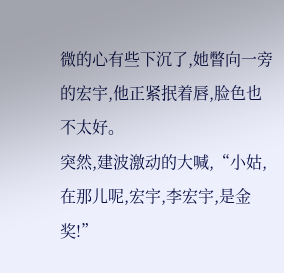微的心有些下沉了,她瞥向一旁的宏宇,他正紧抿着唇,脸色也不太好。
突然,建波激动的大喊,“小姑,在那儿呢,宏宇,李宏宇,是金奖!”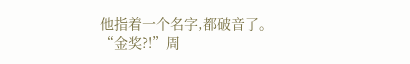他指着一个名字,都破音了。
“金奖?!”周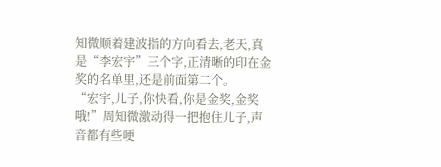知微顺着建波指的方向看去,老天,真是“李宏宇”三个字,正清晰的印在金奖的名单里,还是前面第二个。
“宏宇,儿子,你快看,你是金奖,金奖哦!”周知微激动得一把抱住儿子,声音都有些哽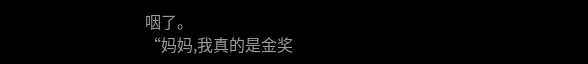咽了。
“妈妈,我真的是金奖